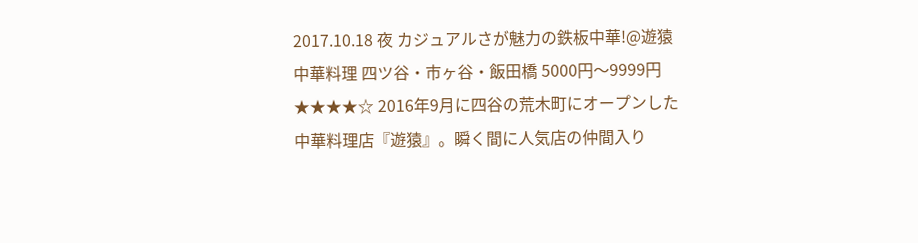2017.10.18 夜 カジュアルさが魅力の鉄板中華!@遊猿 中華料理 四ツ谷・市ヶ谷・飯田橋 5000円〜9999円 ★★★★☆ 2016年9月に四谷の荒木町にオープンした中華料理店『遊猿』。瞬く間に人気店の仲間入り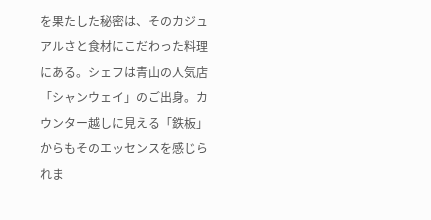を果たした秘密は、そのカジュアルさと食材にこだわった料理にある。シェフは青山の人気店「シャンウェイ」のご出身。カウンター越しに見える「鉄板」からもそのエッセンスを感じられま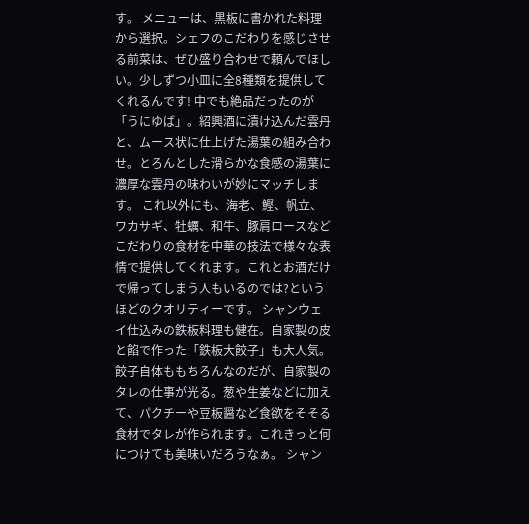す。 メニューは、黒板に書かれた料理から選択。シェフのこだわりを感じさせる前菜は、ぜひ盛り合わせで頼んでほしい。少しずつ小皿に全8種類を提供してくれるんです! 中でも絶品だったのが「うにゆば」。紹興酒に漬け込んだ雲丹と、ムース状に仕上げた湯葉の組み合わせ。とろんとした滑らかな食感の湯葉に濃厚な雲丹の味わいが妙にマッチします。 これ以外にも、海老、鰹、帆立、ワカサギ、牡蠣、和牛、豚肩ロースなどこだわりの食材を中華の技法で様々な表情で提供してくれます。これとお酒だけで帰ってしまう人もいるのでは?というほどのクオリティーです。 シャンウェイ仕込みの鉄板料理も健在。自家製の皮と餡で作った「鉄板大餃子」も大人気。餃子自体ももちろんなのだが、自家製のタレの仕事が光る。葱や生姜などに加えて、パクチーや豆板醤など食欲をそそる食材でタレが作られます。これきっと何につけても美味いだろうなぁ。 シャン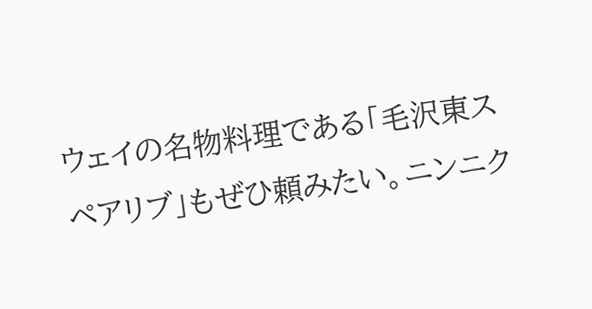ウェイの名物料理である「毛沢東スペアリブ」もぜひ頼みたい。ニンニク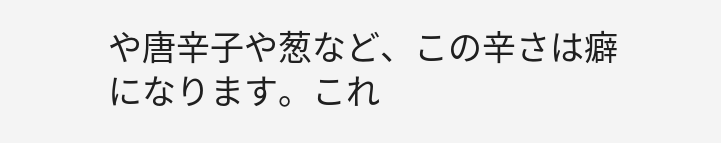や唐辛子や葱など、この辛さは癖になります。これ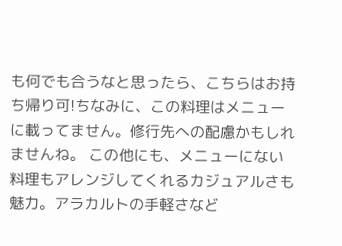も何でも合うなと思ったら、こちらはお持ち帰り可!ちなみに、この料理はメニューに載ってません。修行先への配慮かもしれませんね。 この他にも、メニューにない料理もアレンジしてくれるカジュアルさも魅力。アラカルトの手軽さなど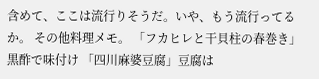含めて、ここは流行りそうだ。いや、もう流行ってるか。 その他料理メモ。 「フカヒレと干貝柱の春巻き」黒酢で味付け 「四川麻婆豆腐」豆腐は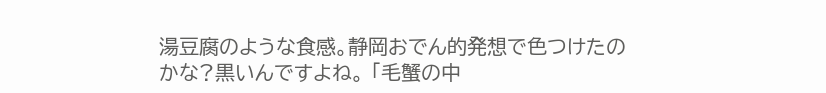湯豆腐のような食感。静岡おでん的発想で色つけたのかな?黒いんですよね。 「毛蟹の中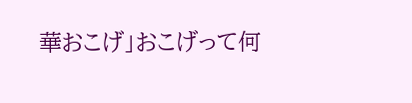華おこげ」おこげって何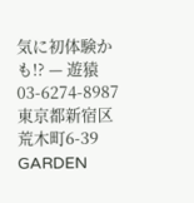気に初体験かも!? — 遊猿03-6274-8987東京都新宿区荒木町6-39 GARDEN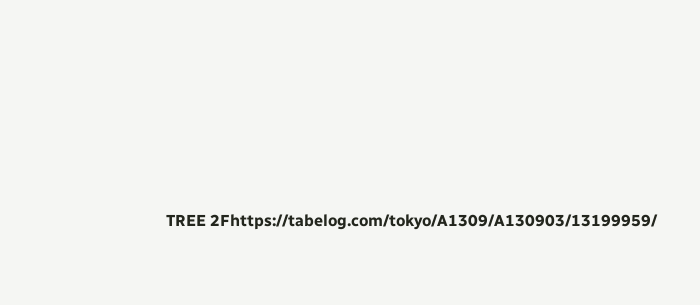TREE 2Fhttps://tabelog.com/tokyo/A1309/A130903/13199959/